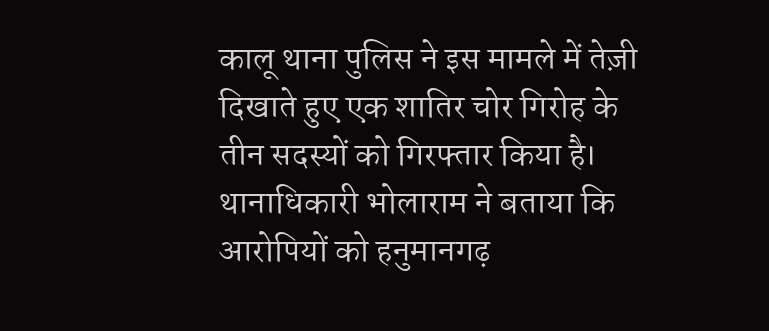कालू थाना पुलिस ने इस मामले में तेज़ी दिखाते हुए एक शातिर चोर गिरोह के तीन सदस्यों को गिरफ्तार किया है। थानाधिकारी भोलाराम ने बताया कि आरोपियों को हनुमानगढ़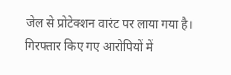जेल से प्रोटेक्शन वारंट पर लाया गया है। गिरफ्तार किए गए आरोपियों में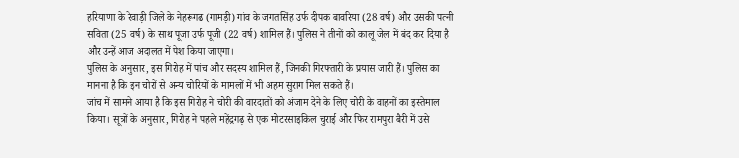हरियाणा के रेवाड़ी जिले के नेहरूगढ (गामड़ी) गांव के जगतसिंह उर्फ दीपक बावरिया (28 वर्ष) और उसकी पत्नी सविता (25 वर्ष) के साथ पूजा उर्फ पूजी (22 वर्ष) शामिल हैं। पुलिस ने तीनों को कालू जेल में बंद कर दिया है और उन्हें आज अदालत में पेश किया जाएगा।
पुलिस के अनुसार, इस गिरोह में पांच और सदस्य शामिल हैं, जिनकी गिरफ्तारी के प्रयास जारी हैं। पुलिस का मानना है कि इन चोरों से अन्य चोरियों के मामलों में भी अहम सुराग मिल सकते हैं।
जांच में सामने आया है कि इस गिरोह ने चोरी की वारदातों को अंजाम देने के लिए चोरी के वाहनों का इस्तेमाल किया। सूत्रों के अनुसार, गिरोह ने पहले महेंद्रगढ़ से एक मोटरसाइकिल चुराई और फिर रामपुरा बैरी में उसे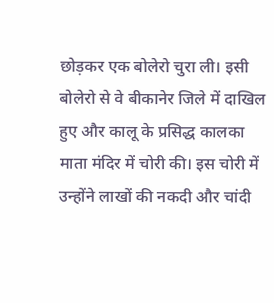छोड़कर एक बोलेरो चुरा ली। इसी बोलेरो से वे बीकानेर जिले में दाखिल हुए और कालू के प्रसिद्ध कालका माता मंदिर में चोरी की। इस चोरी में उन्होंने लाखों की नकदी और चांदी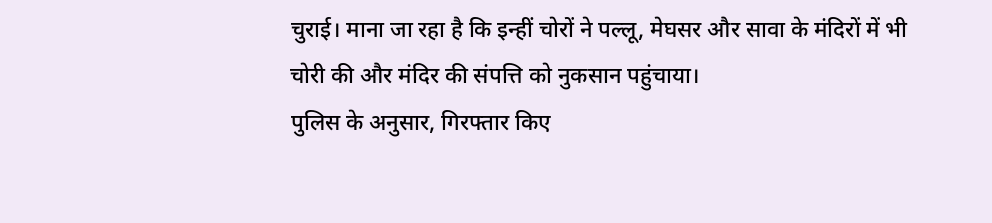चुराई। माना जा रहा है कि इन्हीं चोरों ने पल्लू, मेघसर और सावा के मंदिरों में भी चोरी की और मंदिर की संपत्ति को नुकसान पहुंचाया।
पुलिस के अनुसार, गिरफ्तार किए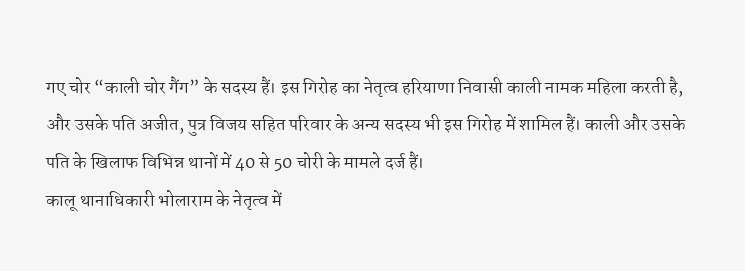गए चोर “काली चोर गैंग” के सदस्य हैं। इस गिरोह का नेतृत्व हरियाणा निवासी काली नामक महिला करती है, और उसके पति अजीत, पुत्र विजय सहित परिवार के अन्य सदस्य भी इस गिरोह में शामिल हैं। काली और उसके पति के खिलाफ विभिन्न थानों में 40 से 50 चोरी के मामले दर्ज हैं।
कालू थानाधिकारी भोलाराम के नेतृत्व में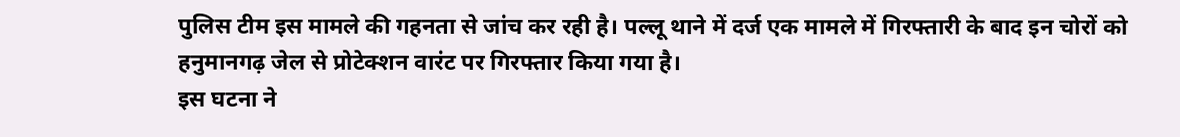पुलिस टीम इस मामले की गहनता से जांच कर रही है। पल्लू थाने में दर्ज एक मामले में गिरफ्तारी के बाद इन चोरों को हनुमानगढ़ जेल से प्रोटेक्शन वारंट पर गिरफ्तार किया गया है।
इस घटना ने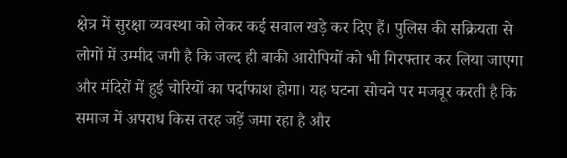क्षेत्र में सुरक्षा व्यवस्था को लेकर कई सवाल खड़े कर दिए हैं। पुलिस की सक्रियता से लोगों में उम्मीद जगी है कि जल्द ही बाकी आरोपियों को भी गिरफ्तार कर लिया जाएगा और मंदिरों में हुई चोरियों का पर्दाफाश होगा। यह घटना सोचने पर मजबूर करती है कि समाज में अपराध किस तरह जड़ें जमा रहा है और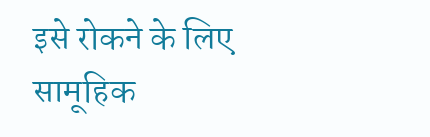इसे रोकने के लिए सामूहिक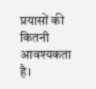प्रयासों की कितनी आवश्यकता है।